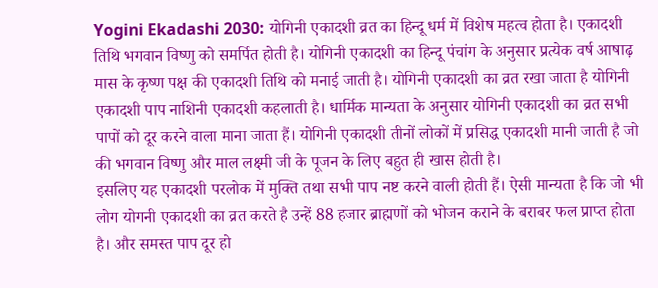Yogini Ekadashi 2030: योगिनी एकादशी व्रत का हिन्दू धर्म में विशेष महत्व होता है। एकादशी तिथि भगवान विष्णु को समर्पित होती है। योगिनी एकादशी का हिन्दू पंचांग के अनुसार प्रत्येक वर्ष आषाढ़ मास के कृष्ण पक्ष की एकादशी तिथि को मनाई जाती है। योगिनी एकादशी का व्रत रखा जाता है योगिनी एकादशी पाप नाशिनी एकादशी कहलाती है। धार्मिक मान्यता के अनुसार योगिनी एकादशी का व्रत सभी पापों को दूर करने वाला माना जाता हैं। योगिनी एकादशी तीनों लोकों में प्रसिद्ध एकादशी मानी जाती है जो की भगवान विष्णु और माल लक्ष्मी जी के पूजन के लिए बहुत ही खास होती है।
इसलिए यह एकादशी परलोक में मुक्ति तथा सभी पाप नष्ट करने वाली होती हैं। ऐसी मान्यता है कि जो भी लोग योगनी एकादशी का व्रत करते है उन्हें 88 हजार ब्राह्मणों को भोजन कराने के बराबर फल प्राप्त होता है। और समस्त पाप दूर हो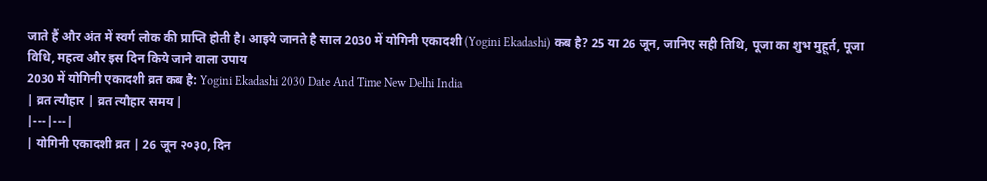जाते हैं और अंत में स्वर्ग लोक की प्राप्ति होती है। आइये जानते है साल 2030 में योगिनी एकादशी (Yogini Ekadashi) कब है? 25 या 26 जून, जानिए सही तिथि, पूजा का शुभ मुहूर्त, पूजा विधि, महत्व और इस दिन किये जाने वाला उपाय
2030 में योगिनी एकादशी व्रत कब है: Yogini Ekadashi 2030 Date And Time New Delhi India
| व्रत त्यौहार | व्रत त्यौहार समय |
|---|---|
| योगिनी एकादशी व्रत | 26 जून २०३0, दिन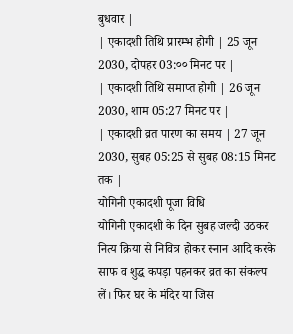बुधवार |
| एकादशी तिथि प्रारम्भ होगी | 25 जून 2030, दोपहर 03:०० मिनट पर |
| एकादशी तिथि समाप्त होगी | 26 जून 2030, शाम 05:27 मिनट पर |
| एकादशी व्रत पारण का समय | 27 जून 2030, सुबह 05:25 से सुबह 08:15 मिनट तक |
योगिनी एकादशी पूजा विधि
योगिनी एकादशी के दिन सुबह जल्दी उठकर नित्य क्रिया से निवित्र होकर स्नान आदि करके साफ व शुद्ध कपड़ा पहनकर व्रत का संकल्प लें। फिर घर के मंदिर या जिस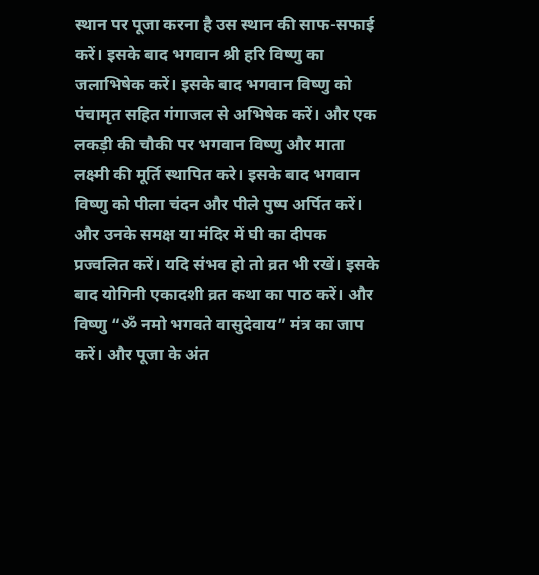स्थान पर पूजा करना है उस स्थान की साफ-सफाई करें। इसके बाद भगवान श्री हरि विष्णु का जलाभिषेक करें। इसके बाद भगवान विष्णु को पंचामृत सहित गंगाजल से अभिषेक करें। और एक लकड़ी की चौकी पर भगवान विष्णु और माता लक्ष्मी की मूर्ति स्थापित करे। इसके बाद भगवान विष्णु को पीला चंदन और पीले पुष्प अर्पित करें।
और उनके समक्ष या मंदिर में घी का दीपक प्रज्वलित करें। यदि संभव हो तो व्रत भी रखें। इसके बाद योगिनी एकादशी व्रत कथा का पाठ करें। और विष्णु “ॐ नमो भगवते वासुदेवाय” मंत्र का जाप करें। और पूजा के अंत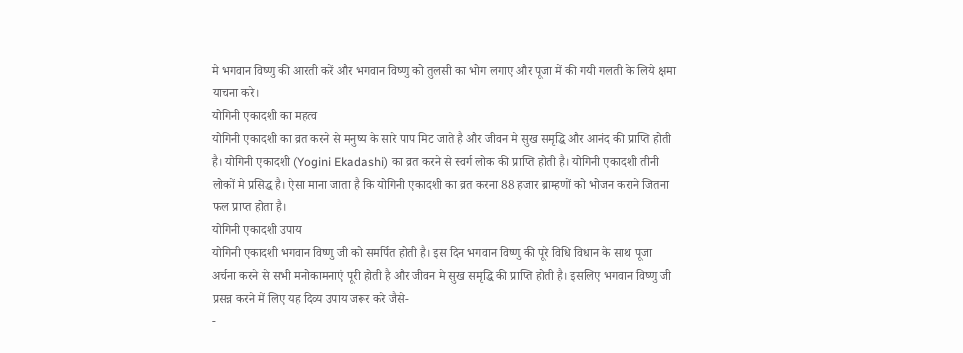मे भगवान विष्णु की आरती करें और भगवान विष्णु को तुलसी का भोग लगाए और पूजा में की गयी गलती के लिये क्षमा याचना करे।
योगिनी एकादशी का महत्व
योगिनी एकादशी का व्रत करने से मनुष्य के सारे पाप मिट जाते है और जीवन मे सुख समृद्धि और आनंद की प्राप्ति होती है। योगिनी एकादशी (Yogini Ekadashi) का व्रत करने से स्वर्ग लोक की प्राप्ति होती है। योगिनी एकादशी तीनी लोकों मे प्रसिद्ध है। ऐसा माना जाता है कि योगिनी एकादशी का व्रत करना 88 हजार ब्राम्हणों को भोजन कराने जितना फल प्राप्त होता है।
योगिनी एकादशी उपाय
योगिनी एकादशी भगवान विष्णु जी को समर्पित होती है। इस दिन भगवान विष्णु की पूरे विधि विधान के साथ पूजा अर्चना करने से सभी मनोकामनाएं पूरी होती है और जीवन मे सुख समृद्धि की प्राप्ति होती है। इसलिए भगवान विष्णु जी प्रसन्न करने में लिए यह दिव्य उपाय जरूर करे जैसे-
-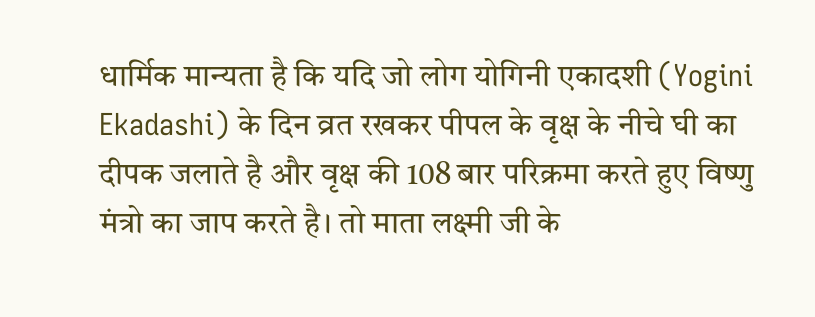धार्मिक मान्यता है कि यदि जो लोग योगिनी एकादशी (Yogini Ekadashi) के दिन व्रत रखकर पीपल के वृक्ष के नीचे घी का दीपक जलाते है और वृक्ष की 108 बार परिक्रमा करते हुए विष्णु मंत्रो का जाप करते है। तो माता लक्ष्मी जी के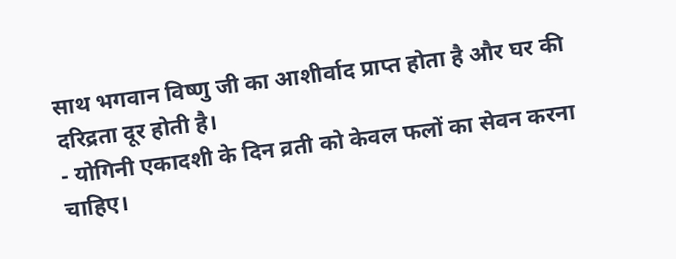साथ भगवान विष्णु जी का आशीर्वाद प्राप्त होता है और घर की दरिद्रता दूर होती है।
- योगिनी एकादशी के दिन व्रती को केवल फलों का सेवन करना चाहिए।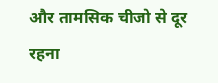और तामसिक चीजो से दूर रहना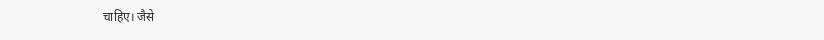चाहिए। जैसे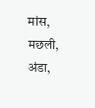मांस, मछली, अंडा,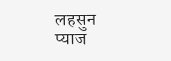लहसुन प्याज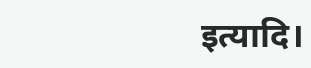इत्यादि।